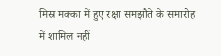मिस्र मक्का में हुए रक्षा समझौते के समारोह में शामिल नहीं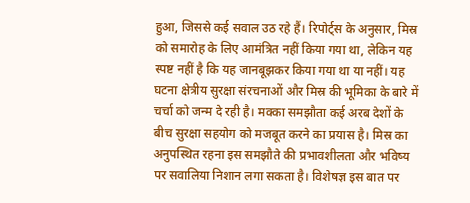हुआ, जिससे कई सवाल उठ रहे हैं। रिपोर्ट्स के अनुसार, मिस्र को समारोह के लिए आमंत्रित नहीं किया गया था, लेकिन यह स्पष्ट नहीं है कि यह जानबूझकर किया गया था या नहीं। यह घटना क्षेत्रीय सुरक्षा संरचनाओं और मिस्र की भूमिका के बारे में चर्चा को जन्म दे रही है। मक्का समझौता कई अरब देशों के बीच सुरक्षा सहयोग को मजबूत करने का प्रयास है। मिस्र का अनुपस्थित रहना इस समझौते की प्रभावशीलता और भविष्य पर सवालिया निशान लगा सकता है। विशेषज्ञ इस बात पर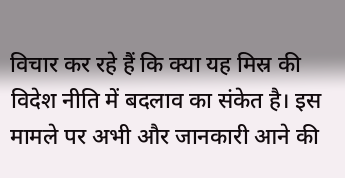विचार कर रहे हैं कि क्या यह मिस्र की विदेश नीति में बदलाव का संकेत है। इस मामले पर अभी और जानकारी आने की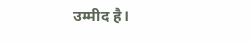उम्मीद है।